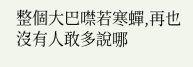整個大巴噤若寒蟬,再也沒有人敢多說哪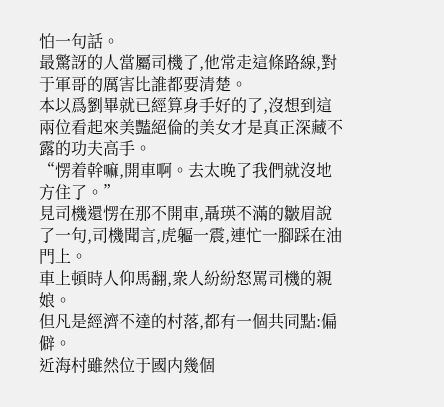怕一句話。
最驚訝的人當屬司機了,他常走這條路線,對于軍哥的厲害比誰都要清楚。
本以爲劉畢就已經算身手好的了,沒想到這兩位看起來美豔絕倫的美女才是真正深藏不露的功夫高手。
“愣着幹嘛,開車啊。去太晚了我們就沒地方住了。”
見司機還愣在那不開車,聶瑛不滿的皺眉說了一句,司機聞言,虎軀一震,連忙一腳踩在油門上。
車上頓時人仰馬翻,衆人紛紛怒罵司機的親娘。
但凡是經濟不達的村落,都有一個共同點:偏僻。
近海村雖然位于國内幾個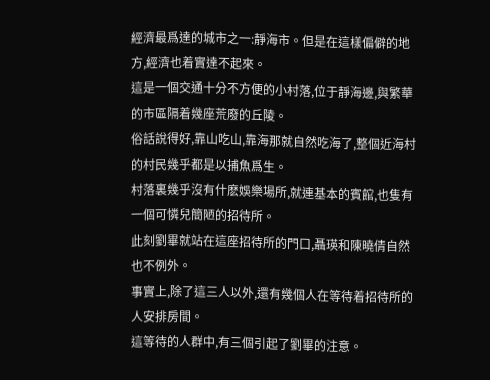經濟最爲達的城市之一:靜海市。但是在這樣偏僻的地方,經濟也着實達不起來。
這是一個交通十分不方便的小村落,位于靜海邊,與繁華的市區隔着幾座荒廢的丘陵。
俗話說得好,靠山吃山,靠海那就自然吃海了,整個近海村的村民幾乎都是以捕魚爲生。
村落裏幾乎沒有什麽娛樂場所,就連基本的賓館,也隻有一個可憐兒簡陋的招待所。
此刻劉畢就站在這座招待所的門口,聶瑛和陳曉倩自然也不例外。
事實上,除了這三人以外,還有幾個人在等待着招待所的人安排房間。
這等待的人群中,有三個引起了劉畢的注意。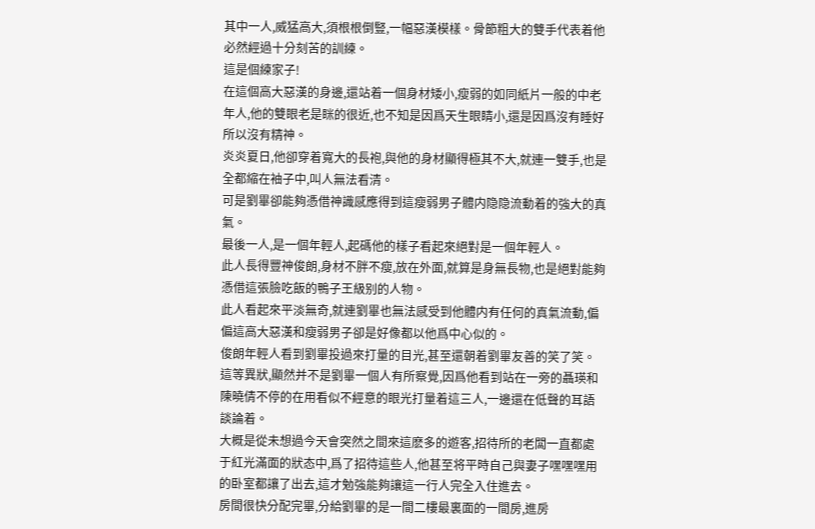其中一人,威猛高大,須根根倒豎,一幅惡漢模樣。骨節粗大的雙手代表着他必然經過十分刻苦的訓練。
這是個練家子!
在這個高大惡漢的身邊,還站着一個身材矮小,瘦弱的如同紙片一般的中老年人,他的雙眼老是眯的很近,也不知是因爲天生眼睛小,還是因爲沒有睡好所以沒有精神。
炎炎夏日,他卻穿着寬大的長袍,與他的身材顯得極其不大,就連一雙手,也是全都縮在袖子中,叫人無法看清。
可是劉畢卻能夠憑借神識感應得到這瘦弱男子體内隐隐流動着的強大的真氣。
最後一人,是一個年輕人,起碼他的樣子看起來絕對是一個年輕人。
此人長得豐神俊朗,身材不胖不瘦,放在外面,就算是身無長物,也是絕對能夠憑借這張臉吃飯的鴨子王級别的人物。
此人看起來平淡無奇,就連劉畢也無法感受到他體内有任何的真氣流動,偏偏這高大惡漢和瘦弱男子卻是好像都以他爲中心似的。
俊朗年輕人看到劉畢投過來打量的目光,甚至還朝着劉畢友善的笑了笑。
這等異狀,顯然并不是劉畢一個人有所察覺,因爲他看到站在一旁的聶瑛和陳曉倩不停的在用看似不經意的眼光打量着這三人,一邊還在低聲的耳語談論着。
大概是從未想過今天會突然之間來這麽多的遊客,招待所的老闆一直都處于紅光滿面的狀态中,爲了招待這些人,他甚至将平時自己與妻子嘿嘿嘿用的卧室都讓了出去,這才勉強能夠讓這一行人完全入住進去。
房間很快分配完畢,分給劉畢的是一間二樓最裏面的一間房,進房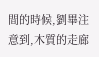間的時候,劉畢注意到,木質的走廊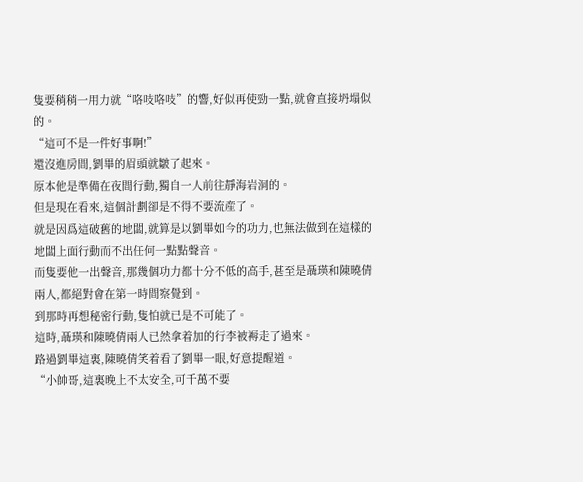隻要稍稍一用力就“咯吱咯吱”的響,好似再使勁一點,就會直接坍塌似的。
“這可不是一件好事啊!”
還沒進房間,劉畢的眉頭就皺了起來。
原本他是準備在夜間行動,獨自一人前往靜海岩洞的。
但是現在看來,這個計劃卻是不得不要流産了。
就是因爲這破舊的地闆,就算是以劉畢如今的功力,也無法做到在這樣的地闆上面行動而不出任何一點點聲音。
而隻要他一出聲音,那幾個功力都十分不低的高手,甚至是聶瑛和陳曉倩兩人,都絕對會在第一時間察覺到。
到那時再想秘密行動,隻怕就已是不可能了。
這時,聶瑛和陳曉倩兩人已然拿着加的行李被褥走了過來。
路過劉畢這裏,陳曉倩笑着看了劉畢一眼,好意提醒道。
“小帥哥,這裏晚上不太安全,可千萬不要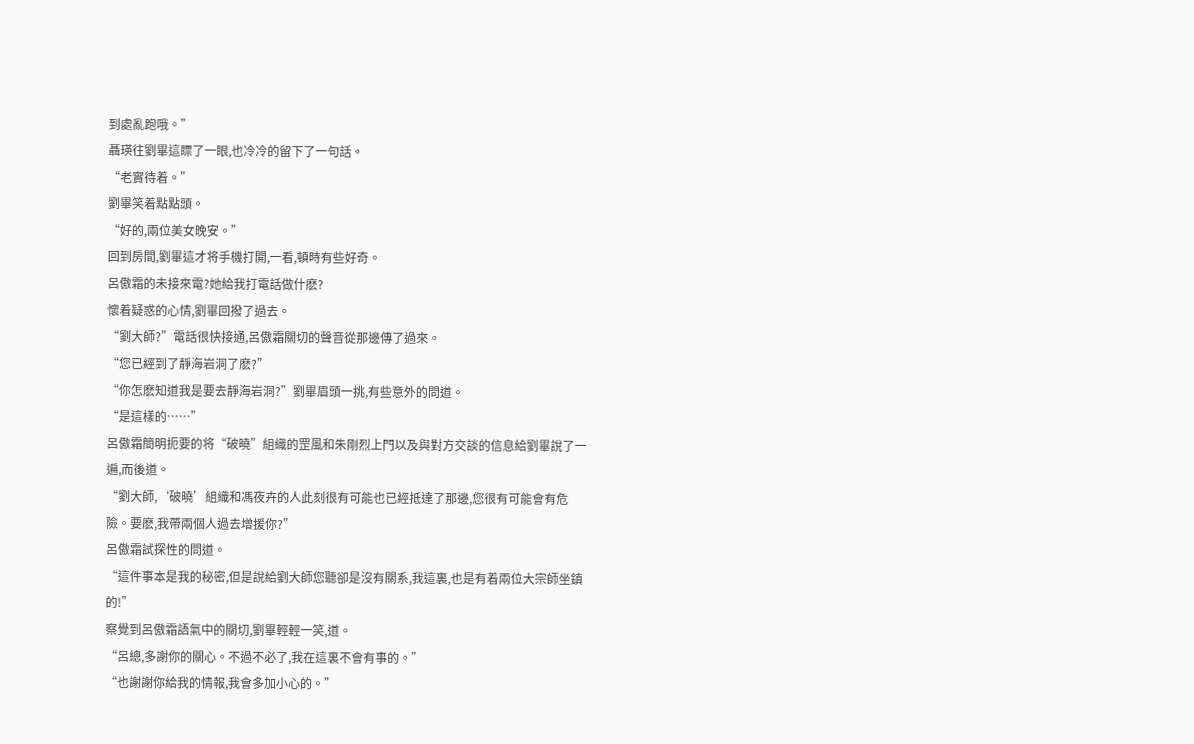到處亂跑哦。”
聶瑛往劉畢這瞟了一眼,也冷冷的留下了一句話。
“老實待着。”
劉畢笑着點點頭。
“好的,兩位美女晚安。”
回到房間,劉畢這才将手機打開,一看,頓時有些好奇。
呂傲霜的未接來電?她給我打電話做什麽?
懷着疑惑的心情,劉畢回撥了過去。
“劉大師?”電話很快接通,呂傲霜關切的聲音從那邊傳了過來。
“您已經到了靜海岩洞了麽?”
“你怎麽知道我是要去靜海岩洞?”劉畢眉頭一挑,有些意外的問道。
“是這樣的……”
呂傲霜簡明扼要的将“破曉”組織的罡風和朱剛烈上門以及與對方交談的信息給劉畢說了一遍,而後道。
“劉大師,‘破曉’組織和馮夜卉的人此刻很有可能也已經抵達了那邊,您很有可能會有危險。要麽,我帶兩個人過去增援你?”
呂傲霜試探性的問道。
“這件事本是我的秘密,但是說給劉大師您聽卻是沒有關系,我這裏,也是有着兩位大宗師坐鎮的!”
察覺到呂傲霜語氣中的關切,劉畢輕輕一笑,道。
“呂總,多謝你的關心。不過不必了,我在這裏不會有事的。”
“也謝謝你給我的情報,我會多加小心的。”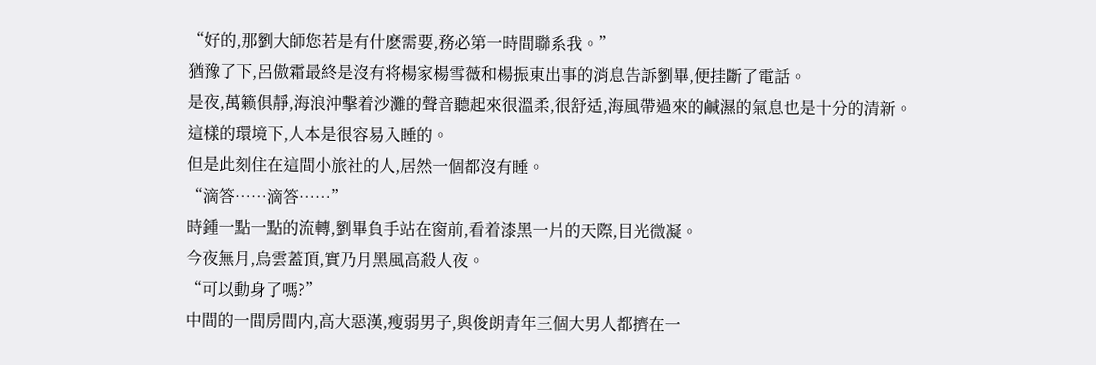“好的,那劉大師您若是有什麽需要,務必第一時間聯系我。”
猶豫了下,呂傲霜最終是沒有将楊家楊雪薇和楊振東出事的消息告訴劉畢,便挂斷了電話。
是夜,萬籁俱靜,海浪沖擊着沙灘的聲音聽起來很溫柔,很舒适,海風帶過來的鹹濕的氣息也是十分的清新。
這樣的環境下,人本是很容易入睡的。
但是此刻住在這間小旅社的人,居然一個都沒有睡。
“滴答……滴答……”
時鍾一點一點的流轉,劉畢負手站在窗前,看着漆黑一片的天際,目光微凝。
今夜無月,烏雲蓋頂,實乃月黑風高殺人夜。
“可以動身了嗎?”
中間的一間房間内,高大惡漢,瘦弱男子,與俊朗青年三個大男人都擠在一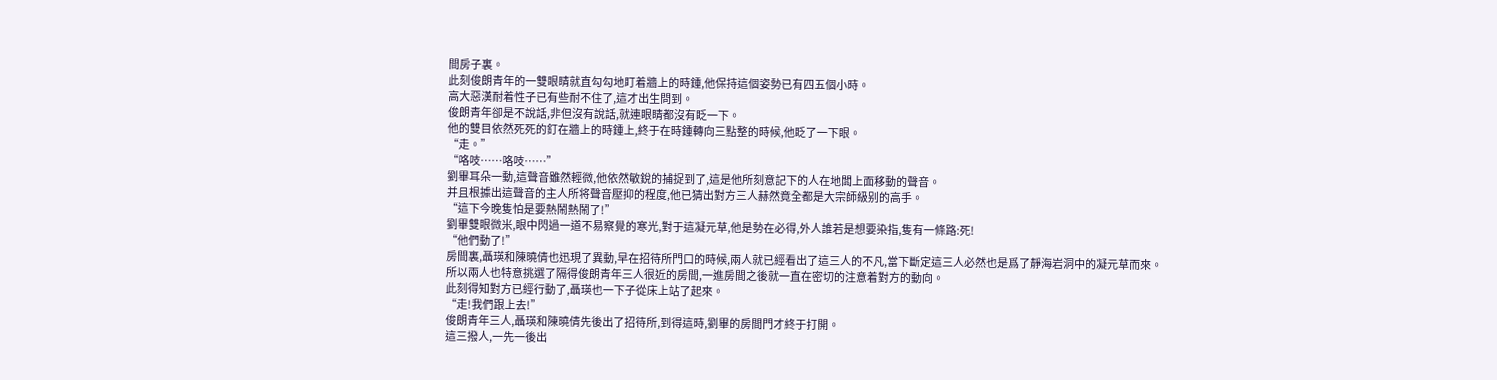間房子裏。
此刻俊朗青年的一雙眼睛就直勾勾地盯着牆上的時鍾,他保持這個姿勢已有四五個小時。
高大惡漢耐着性子已有些耐不住了,這才出生問到。
俊朗青年卻是不說話,非但沒有說話,就連眼睛都沒有眨一下。
他的雙目依然死死的釘在牆上的時鍾上,終于在時鍾轉向三點整的時候,他眨了一下眼。
“走。”
“咯吱……咯吱……”
劉畢耳朵一動,這聲音雖然輕微,他依然敏銳的捕捉到了,這是他所刻意記下的人在地闆上面移動的聲音。
并且根據出這聲音的主人所将聲音壓抑的程度,他已猜出對方三人赫然竟全都是大宗師級别的高手。
“這下今晚隻怕是要熱鬧熱鬧了!”
劉畢雙眼微米,眼中閃過一道不易察覺的寒光,對于這凝元草,他是勢在必得,外人誰若是想要染指,隻有一條路:死!
“他們動了!”
房間裏,聶瑛和陳曉倩也迅現了異動,早在招待所門口的時候,兩人就已經看出了這三人的不凡,當下斷定這三人必然也是爲了靜海岩洞中的凝元草而來。
所以兩人也特意挑選了隔得俊朗青年三人很近的房間,一進房間之後就一直在密切的注意着對方的動向。
此刻得知對方已經行動了,聶瑛也一下子從床上站了起來。
“走!我們跟上去!”
俊朗青年三人,聶瑛和陳曉倩先後出了招待所,到得這時,劉畢的房間門才終于打開。
這三撥人,一先一後出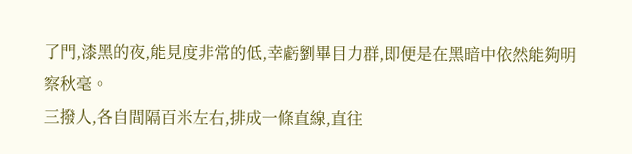了門,漆黑的夜,能見度非常的低,幸虧劉畢目力群,即便是在黑暗中依然能夠明察秋毫。
三撥人,各自間隔百米左右,排成一條直線,直往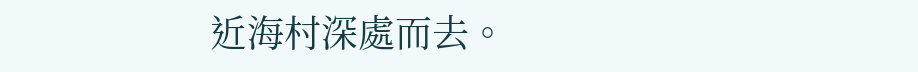近海村深處而去。